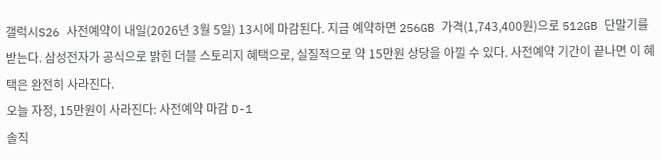갤럭시S26 사전예약이 내일(2026년 3월 5일) 13시에 마감된다. 지금 예약하면 256GB 가격(1,743,400원)으로 512GB 단말기를 받는다. 삼성전자가 공식으로 밝힌 더블 스토리지 혜택으로, 실질적으로 약 15만원 상당을 아낄 수 있다. 사전예약 기간이 끝나면 이 혜택은 완전히 사라진다.
오늘 자정, 15만원이 사라진다: 사전예약 마감 D-1
솔직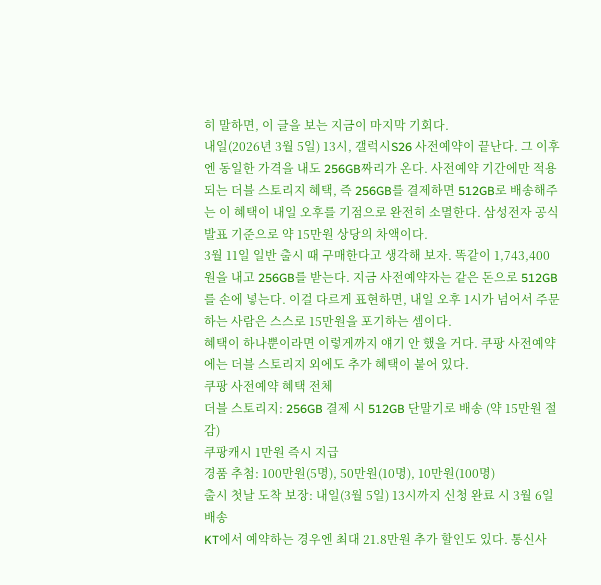히 말하면, 이 글을 보는 지금이 마지막 기회다.
내일(2026년 3월 5일) 13시, 갤럭시S26 사전예약이 끝난다. 그 이후엔 동일한 가격을 내도 256GB짜리가 온다. 사전예약 기간에만 적용되는 더블 스토리지 혜택, 즉 256GB를 결제하면 512GB로 배송해주는 이 혜택이 내일 오후를 기점으로 완전히 소멸한다. 삼성전자 공식 발표 기준으로 약 15만원 상당의 차액이다.
3월 11일 일반 출시 때 구매한다고 생각해 보자. 똑같이 1,743,400원을 내고 256GB를 받는다. 지금 사전예약자는 같은 돈으로 512GB를 손에 넣는다. 이걸 다르게 표현하면, 내일 오후 1시가 넘어서 주문하는 사람은 스스로 15만원을 포기하는 셈이다.
혜택이 하나뿐이라면 이렇게까지 얘기 안 했을 거다. 쿠팡 사전예약에는 더블 스토리지 외에도 추가 혜택이 붙어 있다.
쿠팡 사전예약 혜택 전체
더블 스토리지: 256GB 결제 시 512GB 단말기로 배송 (약 15만원 절감)
쿠팡캐시 1만원 즉시 지급
경품 추첨: 100만원(5명), 50만원(10명), 10만원(100명)
출시 첫날 도착 보장: 내일(3월 5일) 13시까지 신청 완료 시 3월 6일 배송
KT에서 예약하는 경우엔 최대 21.8만원 추가 할인도 있다. 통신사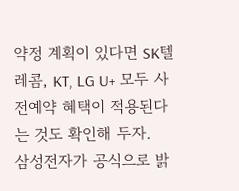약정 계획이 있다면 SK텔레콤, KT, LG U+ 모두 사전예약 혜택이 적용된다는 것도 확인해 두자.
삼성전자가 공식으로 밝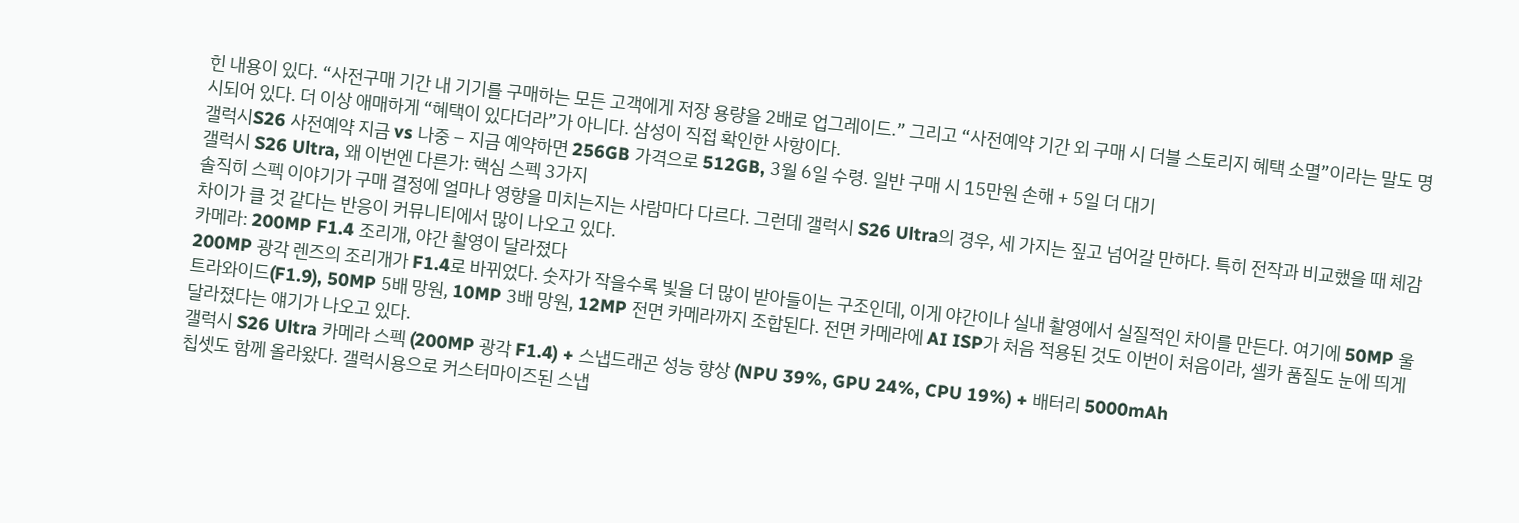힌 내용이 있다. “사전구매 기간 내 기기를 구매하는 모든 고객에게 저장 용량을 2배로 업그레이드.” 그리고 “사전예약 기간 외 구매 시 더블 스토리지 혜택 소멸”이라는 말도 명시되어 있다. 더 이상 애매하게 “혜택이 있다더라”가 아니다. 삼성이 직접 확인한 사항이다.
갤럭시S26 사전예약 지금 vs 나중 – 지금 예약하면 256GB 가격으로 512GB, 3월 6일 수령. 일반 구매 시 15만원 손해 + 5일 더 대기
갤럭시 S26 Ultra, 왜 이번엔 다른가: 핵심 스펙 3가지
솔직히 스펙 이야기가 구매 결정에 얼마나 영향을 미치는지는 사람마다 다르다. 그런데 갤럭시 S26 Ultra의 경우, 세 가지는 짚고 넘어갈 만하다. 특히 전작과 비교했을 때 체감 차이가 클 것 같다는 반응이 커뮤니티에서 많이 나오고 있다.
카메라: 200MP F1.4 조리개, 야간 촬영이 달라졌다
200MP 광각 렌즈의 조리개가 F1.4로 바뀌었다. 숫자가 작을수록 빛을 더 많이 받아들이는 구조인데, 이게 야간이나 실내 촬영에서 실질적인 차이를 만든다. 여기에 50MP 울트라와이드(F1.9), 50MP 5배 망원, 10MP 3배 망원, 12MP 전면 카메라까지 조합된다. 전면 카메라에 AI ISP가 처음 적용된 것도 이번이 처음이라, 셀카 품질도 눈에 띄게 달라졌다는 얘기가 나오고 있다.
갤럭시 S26 Ultra 카메라 스펙 (200MP 광각 F1.4) + 스냅드래곤 성능 향상 (NPU 39%, GPU 24%, CPU 19%) + 배터리 5000mAh
칩셋도 함께 올라왔다. 갤럭시용으로 커스터마이즈된 스냅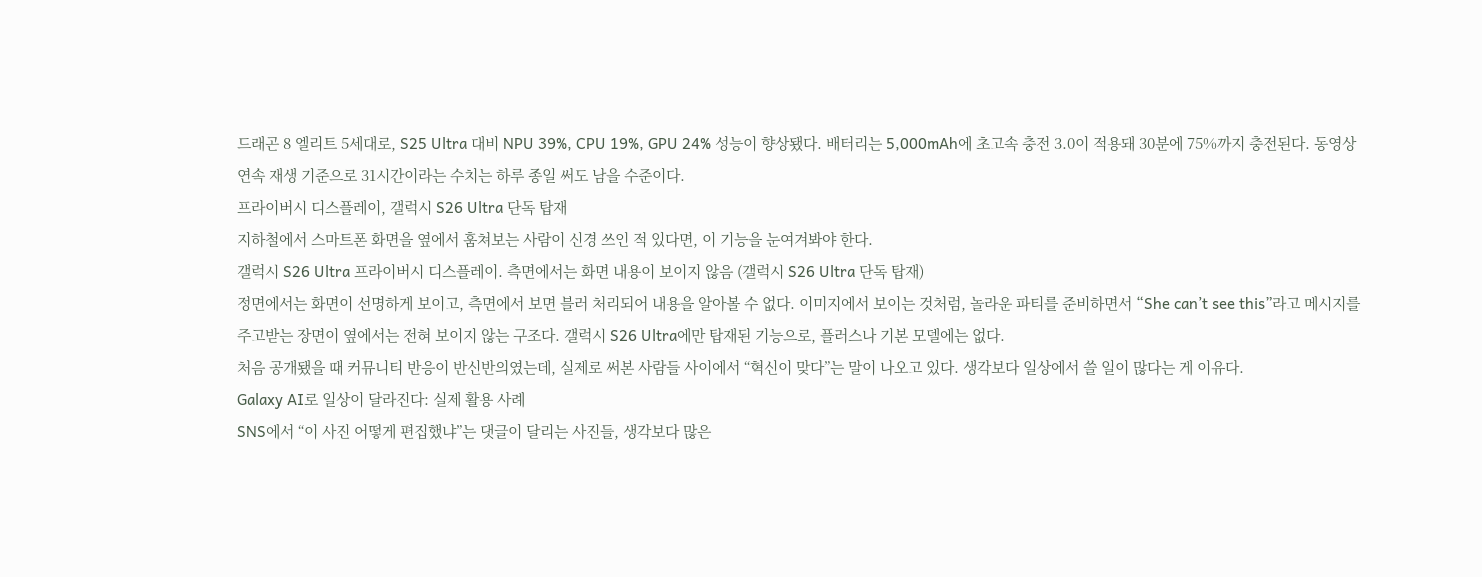드래곤 8 엘리트 5세대로, S25 Ultra 대비 NPU 39%, CPU 19%, GPU 24% 성능이 향상됐다. 배터리는 5,000mAh에 초고속 충전 3.0이 적용돼 30분에 75%까지 충전된다. 동영상 연속 재생 기준으로 31시간이라는 수치는 하루 종일 써도 남을 수준이다.
프라이버시 디스플레이, 갤럭시 S26 Ultra 단독 탑재
지하철에서 스마트폰 화면을 옆에서 훔쳐보는 사람이 신경 쓰인 적 있다면, 이 기능을 눈여겨봐야 한다.
갤럭시 S26 Ultra 프라이버시 디스플레이. 측면에서는 화면 내용이 보이지 않음 (갤럭시 S26 Ultra 단독 탑재)
정면에서는 화면이 선명하게 보이고, 측면에서 보면 블러 처리되어 내용을 알아볼 수 없다. 이미지에서 보이는 것처럼, 놀라운 파티를 준비하면서 “She can’t see this”라고 메시지를 주고받는 장면이 옆에서는 전혀 보이지 않는 구조다. 갤럭시 S26 Ultra에만 탑재된 기능으로, 플러스나 기본 모델에는 없다.
처음 공개됐을 때 커뮤니티 반응이 반신반의였는데, 실제로 써본 사람들 사이에서 “혁신이 맞다”는 말이 나오고 있다. 생각보다 일상에서 쓸 일이 많다는 게 이유다.
Galaxy AI로 일상이 달라진다: 실제 활용 사례
SNS에서 “이 사진 어떻게 편집했냐”는 댓글이 달리는 사진들, 생각보다 많은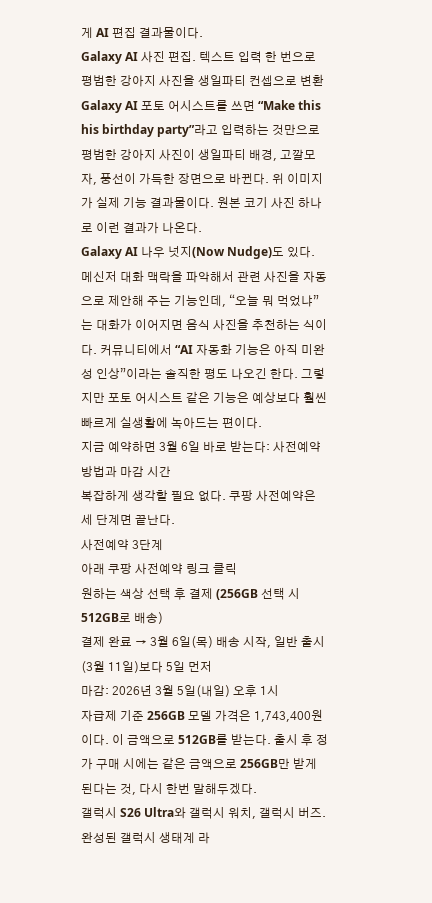게 AI 편집 결과물이다.
Galaxy AI 사진 편집. 텍스트 입력 한 번으로 평범한 강아지 사진을 생일파티 컨셉으로 변환
Galaxy AI 포토 어시스트를 쓰면 “Make this his birthday party”라고 입력하는 것만으로 평범한 강아지 사진이 생일파티 배경, 고깔모자, 풍선이 가득한 장면으로 바뀐다. 위 이미지가 실제 기능 결과물이다. 원본 코기 사진 하나로 이런 결과가 나온다.
Galaxy AI 나우 넛지(Now Nudge)도 있다. 메신저 대화 맥락을 파악해서 관련 사진을 자동으로 제안해 주는 기능인데, “오늘 뭐 먹었냐”는 대화가 이어지면 음식 사진을 추천하는 식이다. 커뮤니티에서 “AI 자동화 기능은 아직 미완성 인상”이라는 솔직한 평도 나오긴 한다. 그렇지만 포토 어시스트 같은 기능은 예상보다 훨씬 빠르게 실생활에 녹아드는 편이다.
지금 예약하면 3월 6일 바로 받는다: 사전예약 방법과 마감 시간
복잡하게 생각할 필요 없다. 쿠팡 사전예약은 세 단계면 끝난다.
사전예약 3단계
아래 쿠팡 사전예약 링크 클릭
원하는 색상 선택 후 결제 (256GB 선택 시 512GB로 배송)
결제 완료 → 3월 6일(목) 배송 시작, 일반 출시(3월 11일)보다 5일 먼저
마감: 2026년 3월 5일(내일) 오후 1시
자급제 기준 256GB 모델 가격은 1,743,400원이다. 이 금액으로 512GB를 받는다. 출시 후 정가 구매 시에는 같은 금액으로 256GB만 받게 된다는 것, 다시 한번 말해두겠다.
갤럭시 S26 Ultra와 갤럭시 워치, 갤럭시 버즈. 완성된 갤럭시 생태계 라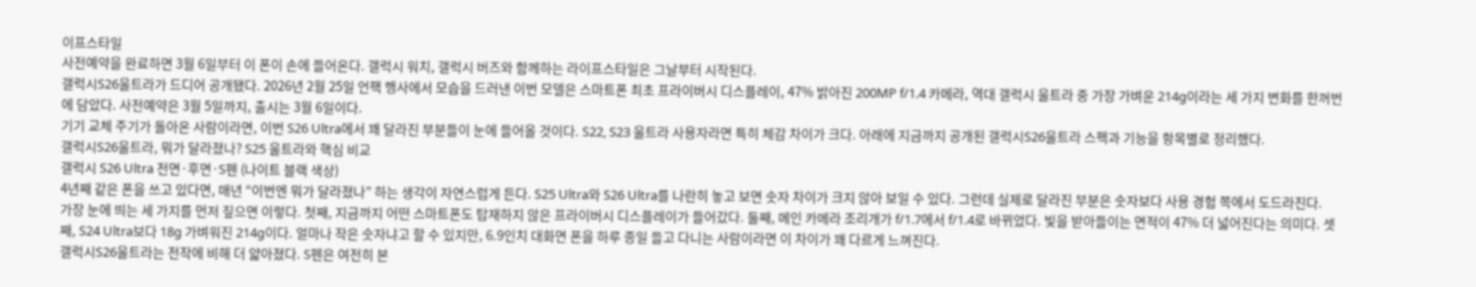이프스타일
사전예약을 완료하면 3월 6일부터 이 폰이 손에 들어온다. 갤럭시 워치, 갤럭시 버즈와 함께하는 라이프스타일은 그날부터 시작된다.
갤럭시S26울트라가 드디어 공개됐다. 2026년 2월 25일 언팩 행사에서 모습을 드러낸 이번 모델은 스마트폰 최초 프라이버시 디스플레이, 47% 밝아진 200MP f/1.4 카메라, 역대 갤럭시 울트라 중 가장 가벼운 214g이라는 세 가지 변화를 한꺼번에 담았다. 사전예약은 3월 5일까지, 출시는 3월 6일이다.
기기 교체 주기가 돌아온 사람이라면, 이번 S26 Ultra에서 꽤 달라진 부분들이 눈에 들어올 것이다. S22, S23 울트라 사용자라면 특히 체감 차이가 크다. 아래에 지금까지 공개된 갤럭시S26울트라 스펙과 기능을 항목별로 정리했다.
갤럭시S26울트라, 뭐가 달라졌나? S25 울트라와 핵심 비교
갤럭시 S26 Ultra 전면·후면·S펜 (나이트 블랙 색상)
4년째 같은 폰을 쓰고 있다면, 매년 “이번엔 뭐가 달라졌나” 하는 생각이 자연스럽게 든다. S25 Ultra와 S26 Ultra를 나란히 놓고 보면 숫자 차이가 크지 않아 보일 수 있다. 그런데 실제로 달라진 부분은 숫자보다 사용 경험 쪽에서 도드라진다.
가장 눈에 띄는 세 가지를 먼저 짚으면 이렇다. 첫째, 지금까지 어떤 스마트폰도 탑재하지 않은 프라이버시 디스플레이가 들어갔다. 둘째, 메인 카메라 조리개가 f/1.7에서 f/1.4로 바뀌었다. 빛을 받아들이는 면적이 47% 더 넓어진다는 의미다. 셋째, S24 Ultra보다 18g 가벼워진 214g이다. 얼마나 작은 숫자냐고 할 수 있지만, 6.9인치 대화면 폰을 하루 종일 들고 다니는 사람이라면 이 차이가 꽤 다르게 느껴진다.
갤럭시S26울트라는 전작에 비해 더 얇아졌다. S펜은 여전히 본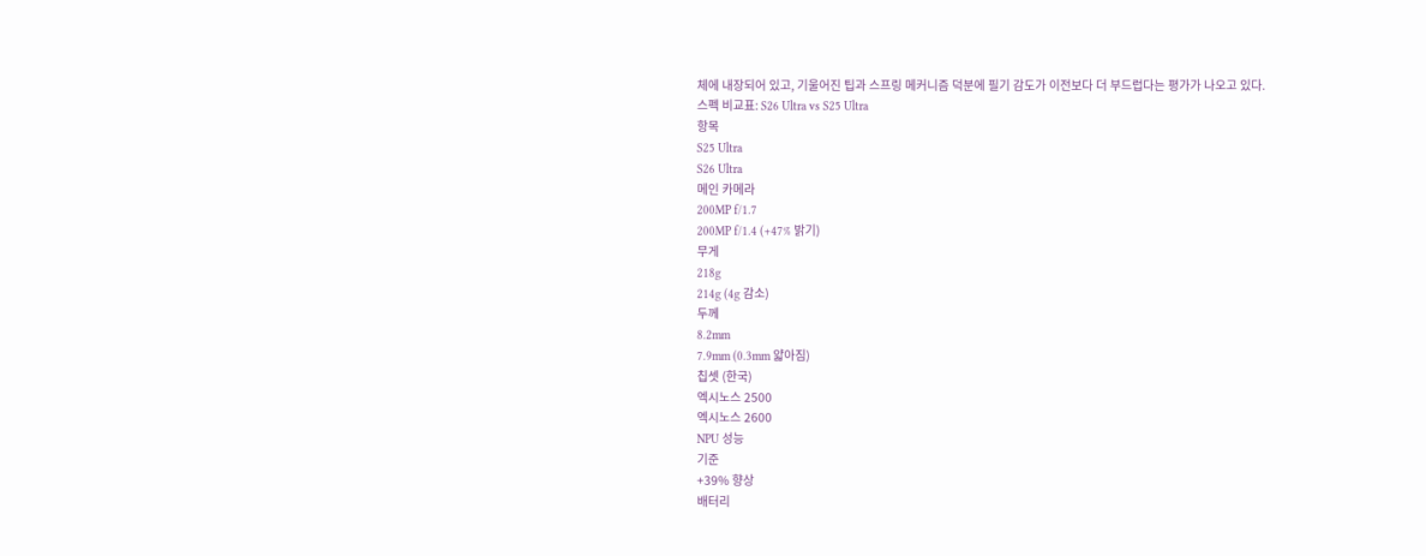체에 내장되어 있고, 기울어진 팁과 스프링 메커니즘 덕분에 필기 감도가 이전보다 더 부드럽다는 평가가 나오고 있다.
스펙 비교표: S26 Ultra vs S25 Ultra
항목
S25 Ultra
S26 Ultra
메인 카메라
200MP f/1.7
200MP f/1.4 (+47% 밝기)
무게
218g
214g (4g 감소)
두께
8.2mm
7.9mm (0.3mm 얇아짐)
칩셋 (한국)
엑시노스 2500
엑시노스 2600
NPU 성능
기준
+39% 향상
배터리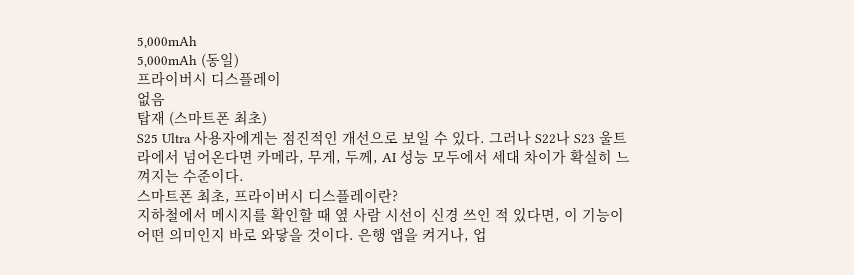5,000mAh
5,000mAh (동일)
프라이버시 디스플레이
없음
탑재 (스마트폰 최초)
S25 Ultra 사용자에게는 점진적인 개선으로 보일 수 있다. 그러나 S22나 S23 울트라에서 넘어온다면 카메라, 무게, 두께, AI 성능 모두에서 세대 차이가 확실히 느껴지는 수준이다.
스마트폰 최초, 프라이버시 디스플레이란?
지하철에서 메시지를 확인할 때 옆 사람 시선이 신경 쓰인 적 있다면, 이 기능이 어떤 의미인지 바로 와닿을 것이다. 은행 앱을 켜거나, 업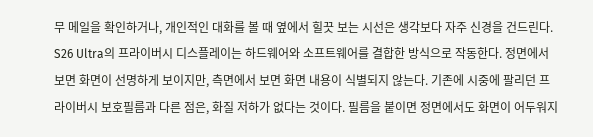무 메일을 확인하거나, 개인적인 대화를 볼 때 옆에서 힐끗 보는 시선은 생각보다 자주 신경을 건드린다.
S26 Ultra의 프라이버시 디스플레이는 하드웨어와 소프트웨어를 결합한 방식으로 작동한다. 정면에서 보면 화면이 선명하게 보이지만, 측면에서 보면 화면 내용이 식별되지 않는다. 기존에 시중에 팔리던 프라이버시 보호필름과 다른 점은, 화질 저하가 없다는 것이다. 필름을 붙이면 정면에서도 화면이 어두워지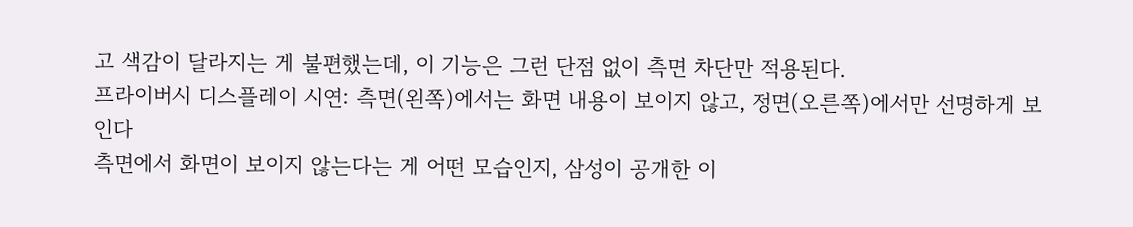고 색감이 달라지는 게 불편했는데, 이 기능은 그런 단점 없이 측면 차단만 적용된다.
프라이버시 디스플레이 시연: 측면(왼쪽)에서는 화면 내용이 보이지 않고, 정면(오른쪽)에서만 선명하게 보인다
측면에서 화면이 보이지 않는다는 게 어떤 모습인지, 삼성이 공개한 이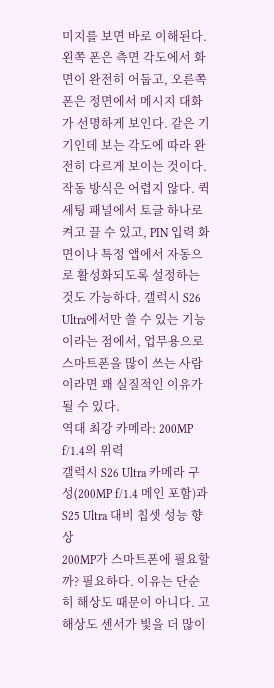미지를 보면 바로 이해된다. 왼쪽 폰은 측면 각도에서 화면이 완전히 어둡고, 오른쪽 폰은 정면에서 메시지 대화가 선명하게 보인다. 같은 기기인데 보는 각도에 따라 완전히 다르게 보이는 것이다.
작동 방식은 어렵지 않다. 퀵세팅 패널에서 토글 하나로 켜고 끌 수 있고, PIN 입력 화면이나 특정 앱에서 자동으로 활성화되도록 설정하는 것도 가능하다. 갤럭시 S26 Ultra에서만 쓸 수 있는 기능이라는 점에서, 업무용으로 스마트폰을 많이 쓰는 사람이라면 꽤 실질적인 이유가 될 수 있다.
역대 최강 카메라: 200MP f/1.4의 위력
갤럭시 S26 Ultra 카메라 구성(200MP f/1.4 메인 포함)과 S25 Ultra 대비 칩셋 성능 향상
200MP가 스마트폰에 필요할까? 필요하다. 이유는 단순히 해상도 때문이 아니다. 고해상도 센서가 빛을 더 많이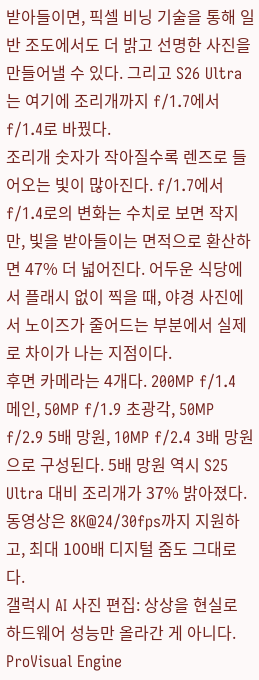받아들이면, 픽셀 비닝 기술을 통해 일반 조도에서도 더 밝고 선명한 사진을 만들어낼 수 있다. 그리고 S26 Ultra는 여기에 조리개까지 f/1.7에서 f/1.4로 바꿨다.
조리개 숫자가 작아질수록 렌즈로 들어오는 빛이 많아진다. f/1.7에서 f/1.4로의 변화는 수치로 보면 작지만, 빛을 받아들이는 면적으로 환산하면 47% 더 넓어진다. 어두운 식당에서 플래시 없이 찍을 때, 야경 사진에서 노이즈가 줄어드는 부분에서 실제로 차이가 나는 지점이다.
후면 카메라는 4개다. 200MP f/1.4 메인, 50MP f/1.9 초광각, 50MP f/2.9 5배 망원, 10MP f/2.4 3배 망원으로 구성된다. 5배 망원 역시 S25 Ultra 대비 조리개가 37% 밝아졌다. 동영상은 8K@24/30fps까지 지원하고, 최대 100배 디지털 줌도 그대로다.
갤럭시 AI 사진 편집: 상상을 현실로
하드웨어 성능만 올라간 게 아니다. ProVisual Engine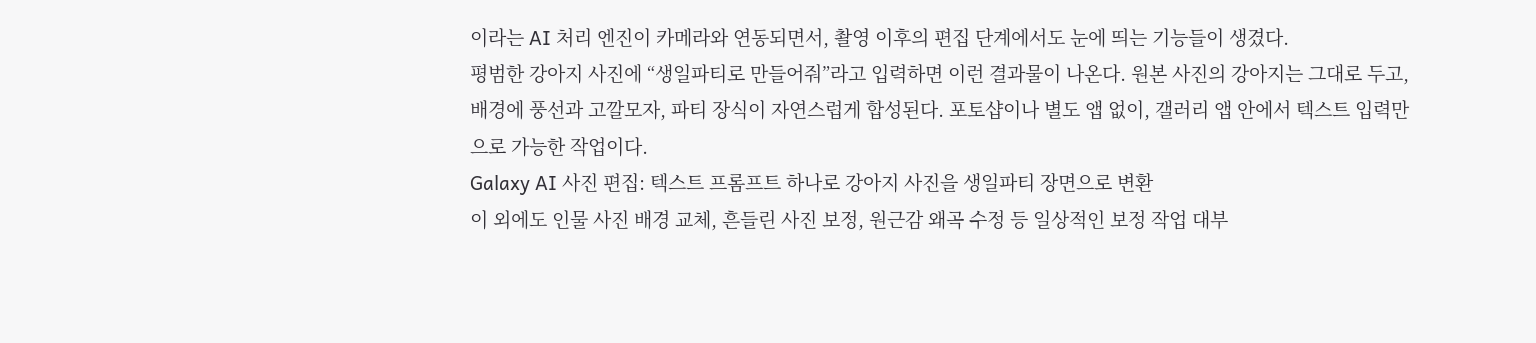이라는 AI 처리 엔진이 카메라와 연동되면서, 촬영 이후의 편집 단계에서도 눈에 띄는 기능들이 생겼다.
평범한 강아지 사진에 “생일파티로 만들어줘”라고 입력하면 이런 결과물이 나온다. 원본 사진의 강아지는 그대로 두고, 배경에 풍선과 고깔모자, 파티 장식이 자연스럽게 합성된다. 포토샵이나 별도 앱 없이, 갤러리 앱 안에서 텍스트 입력만으로 가능한 작업이다.
Galaxy AI 사진 편집: 텍스트 프롬프트 하나로 강아지 사진을 생일파티 장면으로 변환
이 외에도 인물 사진 배경 교체, 흔들린 사진 보정, 원근감 왜곡 수정 등 일상적인 보정 작업 대부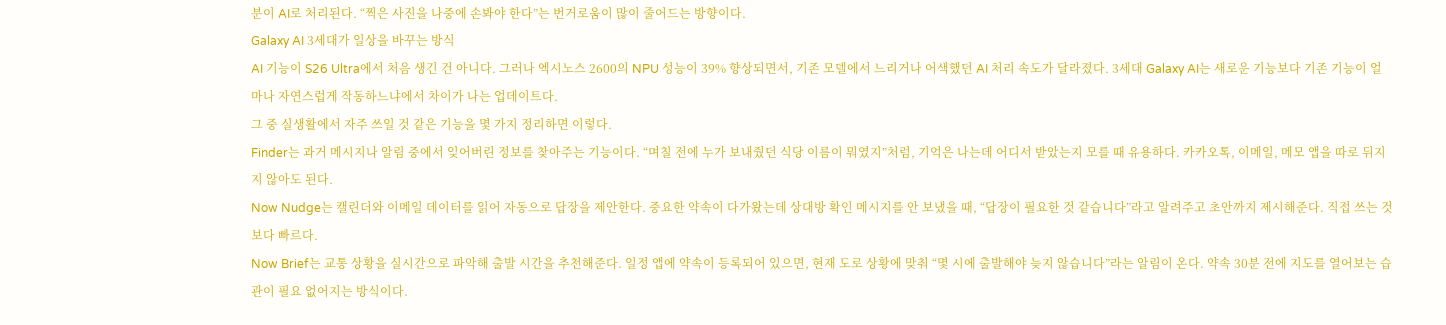분이 AI로 처리된다. “찍은 사진을 나중에 손봐야 한다”는 번거로움이 많이 줄어드는 방향이다.
Galaxy AI 3세대가 일상을 바꾸는 방식
AI 기능이 S26 Ultra에서 처음 생긴 건 아니다. 그러나 엑시노스 2600의 NPU 성능이 39% 향상되면서, 기존 모델에서 느리거나 어색했던 AI 처리 속도가 달라졌다. 3세대 Galaxy AI는 새로운 기능보다 기존 기능이 얼마나 자연스럽게 작동하느냐에서 차이가 나는 업데이트다.
그 중 실생활에서 자주 쓰일 것 같은 기능을 몇 가지 정리하면 이렇다.
Finder는 과거 메시지나 알림 중에서 잊어버린 정보를 찾아주는 기능이다. “며칠 전에 누가 보내줬던 식당 이름이 뭐였지”처럼, 기억은 나는데 어디서 받았는지 모를 때 유용하다. 카카오톡, 이메일, 메모 앱을 따로 뒤지지 않아도 된다.
Now Nudge는 캘린더와 이메일 데이터를 읽어 자동으로 답장을 제안한다. 중요한 약속이 다가왔는데 상대방 확인 메시지를 안 보냈을 때, “답장이 필요한 것 같습니다”라고 알려주고 초안까지 제시해준다. 직접 쓰는 것보다 빠르다.
Now Brief는 교통 상황을 실시간으로 파악해 출발 시간을 추천해준다. 일정 앱에 약속이 등록되어 있으면, 현재 도로 상황에 맞춰 “몇 시에 출발해야 늦지 않습니다”라는 알림이 온다. 약속 30분 전에 지도를 열어보는 습관이 필요 없어지는 방식이다.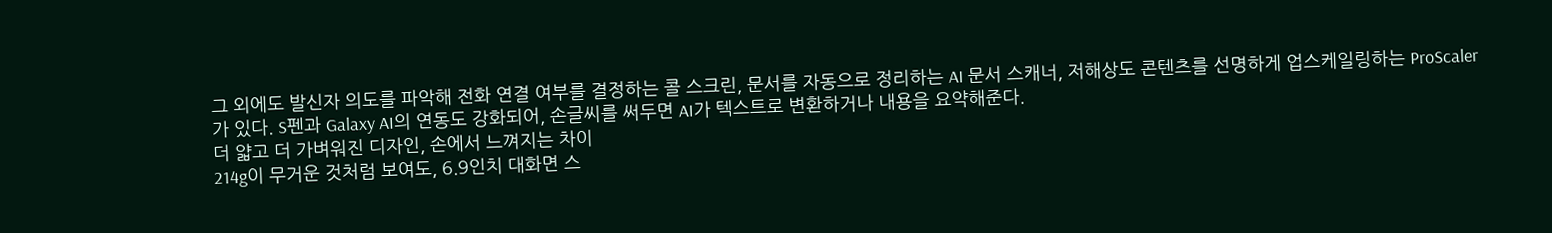그 외에도 발신자 의도를 파악해 전화 연결 여부를 결정하는 콜 스크린, 문서를 자동으로 정리하는 AI 문서 스캐너, 저해상도 콘텐츠를 선명하게 업스케일링하는 ProScaler가 있다. S펜과 Galaxy AI의 연동도 강화되어, 손글씨를 써두면 AI가 텍스트로 변환하거나 내용을 요약해준다.
더 얇고 더 가벼워진 디자인, 손에서 느껴지는 차이
214g이 무거운 것처럼 보여도, 6.9인치 대화면 스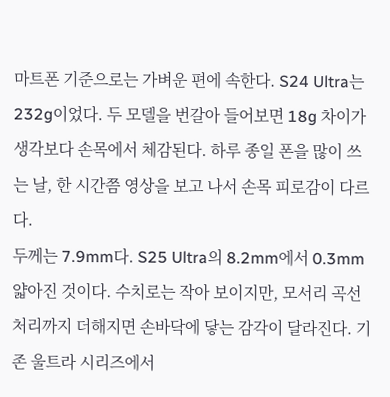마트폰 기준으로는 가벼운 편에 속한다. S24 Ultra는 232g이었다. 두 모델을 번갈아 들어보면 18g 차이가 생각보다 손목에서 체감된다. 하루 종일 폰을 많이 쓰는 날, 한 시간쯤 영상을 보고 나서 손목 피로감이 다르다.
두께는 7.9mm다. S25 Ultra의 8.2mm에서 0.3mm 얇아진 것이다. 수치로는 작아 보이지만, 모서리 곡선 처리까지 더해지면 손바닥에 닿는 감각이 달라진다. 기존 울트라 시리즈에서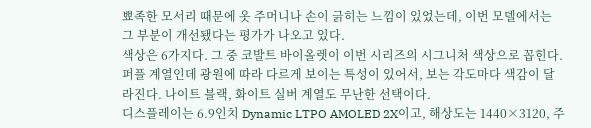뾰족한 모서리 때문에 옷 주머니나 손이 긁히는 느낌이 있었는데, 이번 모델에서는 그 부분이 개선됐다는 평가가 나오고 있다.
색상은 6가지다. 그 중 코발트 바이올렛이 이번 시리즈의 시그니처 색상으로 꼽힌다. 퍼플 계열인데 광원에 따라 다르게 보이는 특성이 있어서, 보는 각도마다 색감이 달라진다. 나이트 블랙, 화이트 실버 계열도 무난한 선택이다.
디스플레이는 6.9인치 Dynamic LTPO AMOLED 2X이고, 해상도는 1440×3120, 주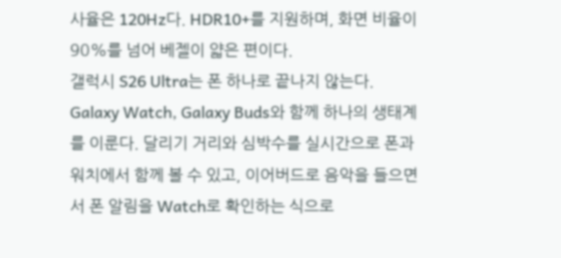사율은 120Hz다. HDR10+를 지원하며, 화면 비율이 90%를 넘어 베젤이 얇은 편이다.
갤럭시 S26 Ultra는 폰 하나로 끝나지 않는다. Galaxy Watch, Galaxy Buds와 함께 하나의 생태계를 이룬다. 달리기 거리와 심박수를 실시간으로 폰과 워치에서 함께 볼 수 있고, 이어버드로 음악을 들으면서 폰 알림을 Watch로 확인하는 식으로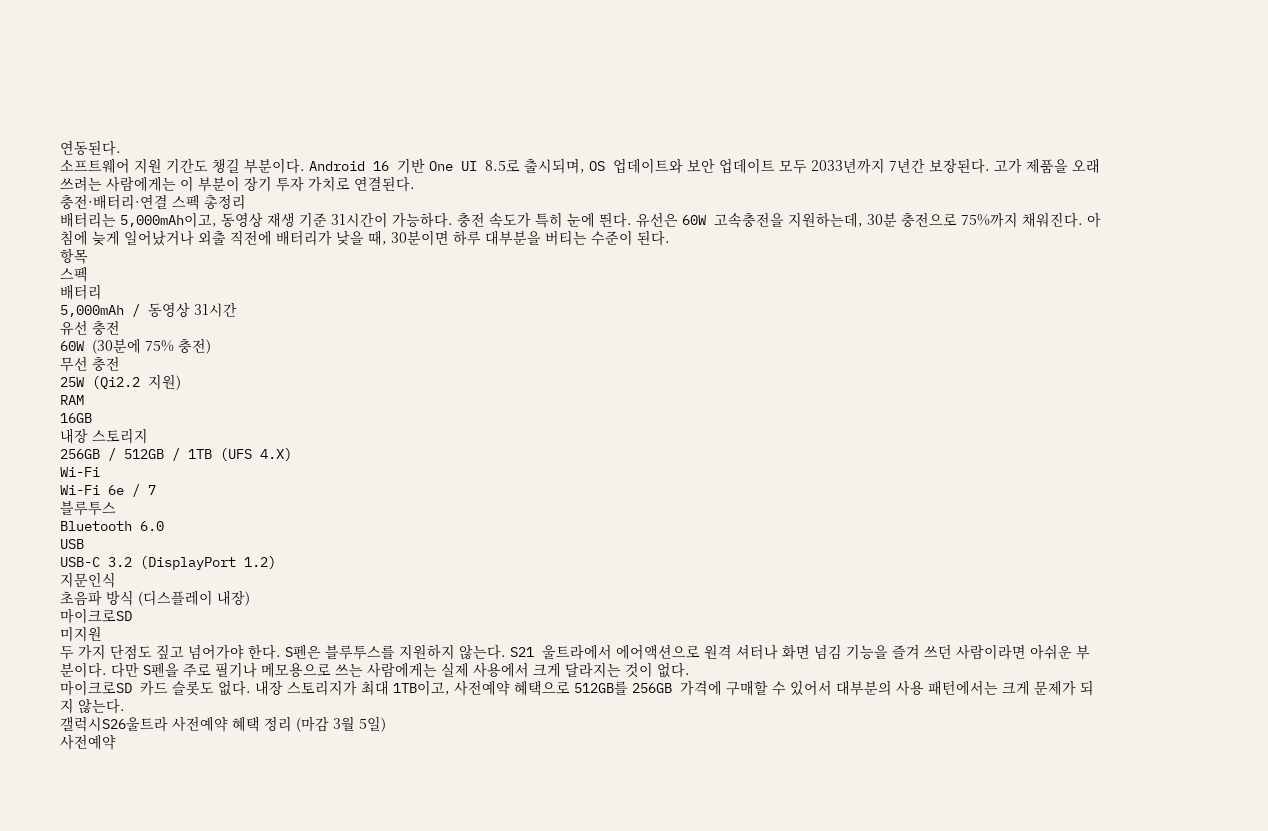연동된다.
소프트웨어 지원 기간도 챙길 부분이다. Android 16 기반 One UI 8.5로 출시되며, OS 업데이트와 보안 업데이트 모두 2033년까지 7년간 보장된다. 고가 제품을 오래 쓰려는 사람에게는 이 부분이 장기 투자 가치로 연결된다.
충전·배터리·연결 스펙 총정리
배터리는 5,000mAh이고, 동영상 재생 기준 31시간이 가능하다. 충전 속도가 특히 눈에 띈다. 유선은 60W 고속충전을 지원하는데, 30분 충전으로 75%까지 채워진다. 아침에 늦게 일어났거나 외출 직전에 배터리가 낮을 때, 30분이면 하루 대부분을 버티는 수준이 된다.
항목
스펙
배터리
5,000mAh / 동영상 31시간
유선 충전
60W (30분에 75% 충전)
무선 충전
25W (Qi2.2 지원)
RAM
16GB
내장 스토리지
256GB / 512GB / 1TB (UFS 4.X)
Wi-Fi
Wi-Fi 6e / 7
블루투스
Bluetooth 6.0
USB
USB-C 3.2 (DisplayPort 1.2)
지문인식
초음파 방식 (디스플레이 내장)
마이크로SD
미지원
두 가지 단점도 짚고 넘어가야 한다. S펜은 블루투스를 지원하지 않는다. S21 울트라에서 에어액션으로 원격 셔터나 화면 넘김 기능을 즐겨 쓰던 사람이라면 아쉬운 부분이다. 다만 S펜을 주로 필기나 메모용으로 쓰는 사람에게는 실제 사용에서 크게 달라지는 것이 없다.
마이크로SD 카드 슬롯도 없다. 내장 스토리지가 최대 1TB이고, 사전예약 혜택으로 512GB를 256GB 가격에 구매할 수 있어서 대부분의 사용 패턴에서는 크게 문제가 되지 않는다.
갤럭시S26울트라 사전예약 혜택 정리 (마감 3월 5일)
사전예약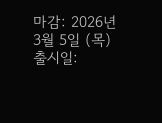마감: 2026년 3월 5일 (목)
출시일: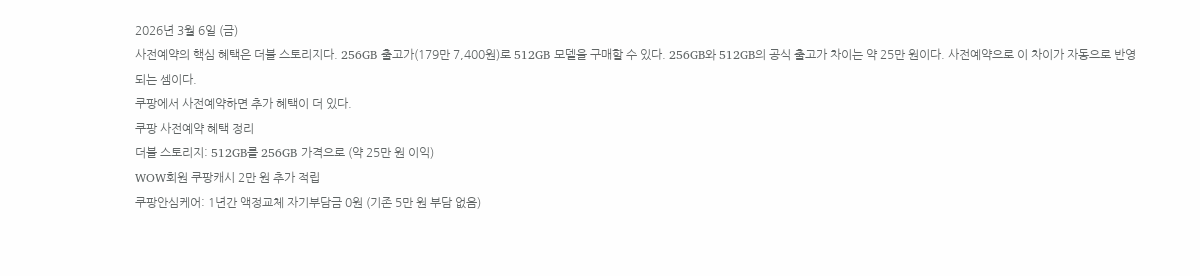2026년 3월 6일 (금)
사전예약의 핵심 혜택은 더블 스토리지다. 256GB 출고가(179만 7,400원)로 512GB 모델을 구매할 수 있다. 256GB와 512GB의 공식 출고가 차이는 약 25만 원이다. 사전예약으로 이 차이가 자동으로 반영되는 셈이다.
쿠팡에서 사전예약하면 추가 혜택이 더 있다.
쿠팡 사전예약 혜택 정리
더블 스토리지: 512GB를 256GB 가격으로 (약 25만 원 이익)
WOW회원 쿠팡캐시 2만 원 추가 적립
쿠팡안심케어: 1년간 액정교체 자기부담금 0원 (기존 5만 원 부담 없음)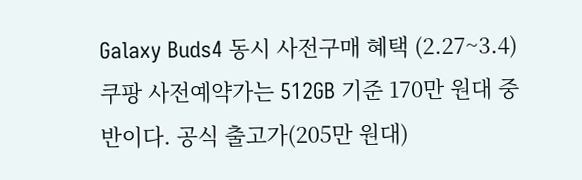Galaxy Buds4 동시 사전구매 혜택 (2.27~3.4)
쿠팡 사전예약가는 512GB 기준 170만 원대 중반이다. 공식 출고가(205만 원대)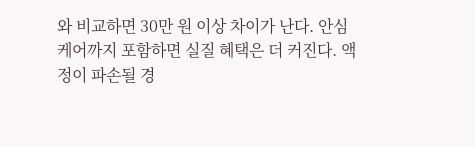와 비교하면 30만 원 이상 차이가 난다. 안심케어까지 포함하면 실질 혜택은 더 커진다. 액정이 파손될 경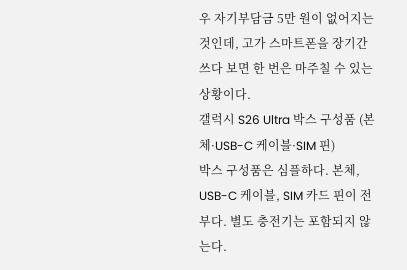우 자기부담금 5만 원이 없어지는 것인데, 고가 스마트폰을 장기간 쓰다 보면 한 번은 마주칠 수 있는 상황이다.
갤럭시 S26 Ultra 박스 구성품 (본체·USB-C 케이블·SIM 핀)
박스 구성품은 심플하다. 본체, USB-C 케이블, SIM 카드 핀이 전부다. 별도 충전기는 포함되지 않는다.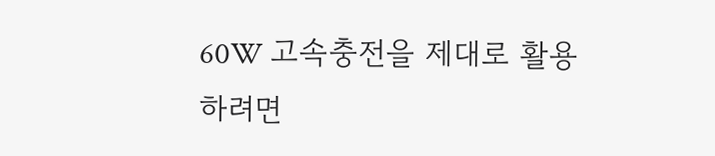60W 고속충전을 제대로 활용하려면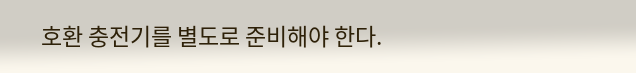호환 충전기를 별도로 준비해야 한다.